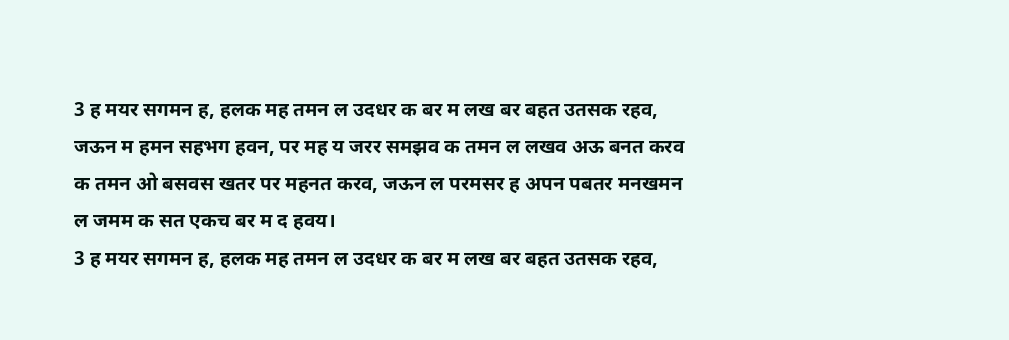3 ह मयर सगमन ह, हलक मह तमन ल उदधर क बर म लख बर बहत उतसक रहव, जऊन म हमन सहभग हवन, पर मह य जरर समझव क तमन ल लखव अऊ बनत करव क तमन ओ बसवस खतर पर महनत करव, जऊन ल परमसर ह अपन पबतर मनखमन ल जमम क सत एकच बर म द हवय।
3 ह मयर सगमन ह, हलक मह तमन ल उदधर क बर म लख बर बहत उतसक रहव,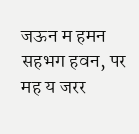जऊन म हमन सहभग हवन, पर मह य जरर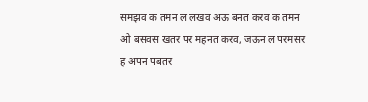समझव क तमन ल लखव अऊ बनत करव क तमन ओ बसवस खतर पर महनत करव, जऊन ल परमसर ह अपन पबतर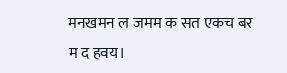मनखमन ल जमम क सत एकच बर म द हवय।